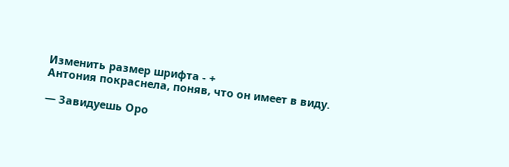Изменить размер шрифта - +
Антония покраснела, поняв, что он имеет в виду.

— Завидуешь Оро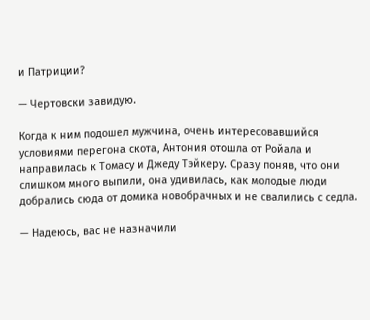и Патриции?

— Чертовски завидую.

Когда к ним подошел мужчина, очень интересовавшийся условиями перегона скота, Антония отошла от Ройала и направилась к Томасу и Джеду Тэйкеру. Сразу поняв, что они слишком много выпили, она удивилась, как молодые люди добрались сюда от домика новобрачных и не свалились с седла.

— Надеюсь, вас не назначили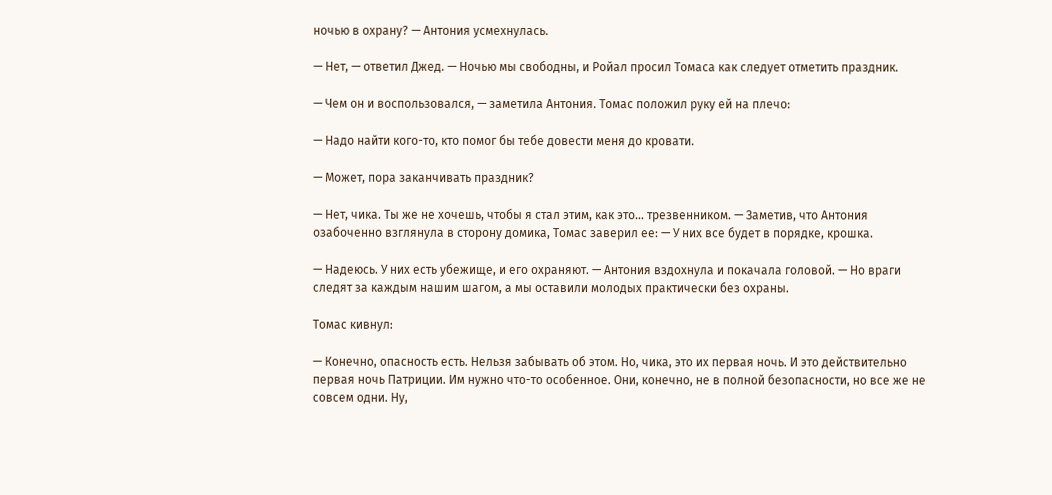ночью в охрану? — Антония усмехнулась.

— Нет, — ответил Джед. — Ночью мы свободны, и Ройал просил Томаса как следует отметить праздник.

— Чем он и воспользовался, — заметила Антония. Томас положил руку ей на плечо:

— Надо найти кого-то, кто помог бы тебе довести меня до кровати.

— Может, пора заканчивать праздник?

— Нет, чика. Ты же не хочешь, чтобы я стал этим, как это… трезвенником. — Заметив, что Антония озабоченно взглянула в сторону домика, Томас заверил ее: — У них все будет в порядке, крошка.

— Надеюсь. У них есть убежище, и его охраняют. — Антония вздохнула и покачала головой. — Но враги следят за каждым нашим шагом, а мы оставили молодых практически без охраны.

Томас кивнул:

— Конечно, опасность есть. Нельзя забывать об этом. Но, чика, это их первая ночь. И это действительно первая ночь Патриции. Им нужно что-то особенное. Они, конечно, не в полной безопасности, но все же не совсем одни. Ну,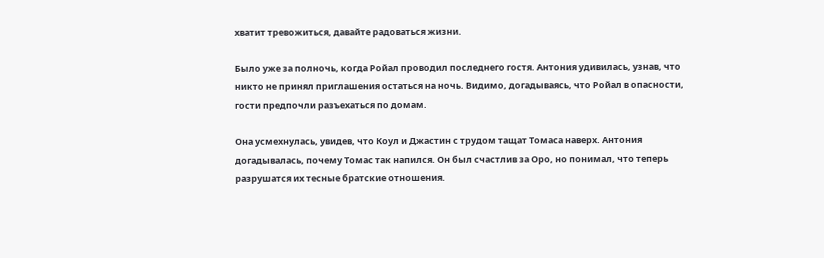хватит тревожиться, давайте радоваться жизни.

Было уже за полночь, когда Ройал проводил последнего гостя. Антония удивилась, узнав, что никто не принял приглашения остаться на ночь. Видимо, догадываясь, что Ройал в опасности, гости предпочли разъехаться по домам.

Она усмехнулась, увидев, что Коул и Джастин с трудом тащат Томаса наверх. Антония догадывалась, почему Томас так напился. Он был счастлив за Оро, но понимал, что теперь разрушатся их тесные братские отношения.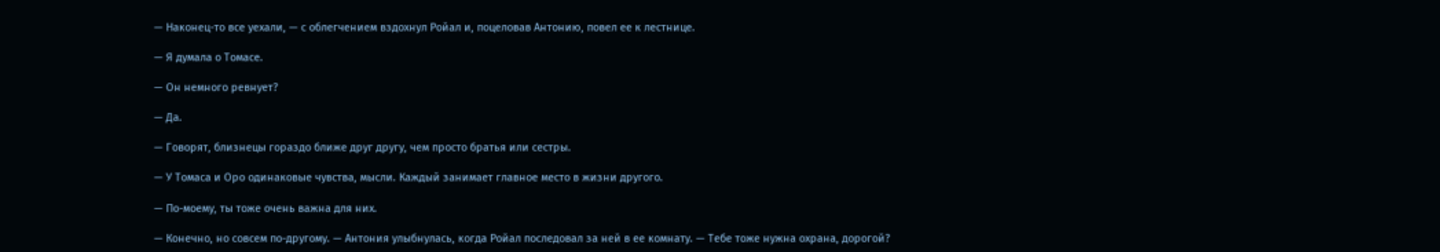— Наконец-то все уехали, — с облегчением вздохнул Ройал и, поцеловав Антонию, повел ее к лестнице.

— Я думала о Томасе.

— Он немного ревнует?

— Да.

— Говорят, близнецы гораздо ближе друг другу, чем просто братья или сестры.

— У Томаса и Оро одинаковые чувства, мысли. Каждый занимает главное место в жизни другого.

— По-моему, ты тоже очень важна для них.

— Конечно, но совсем по-другому. — Антония улыбнулась, когда Ройал последовал за ней в ее комнату. — Тебе тоже нужна охрана, дорогой?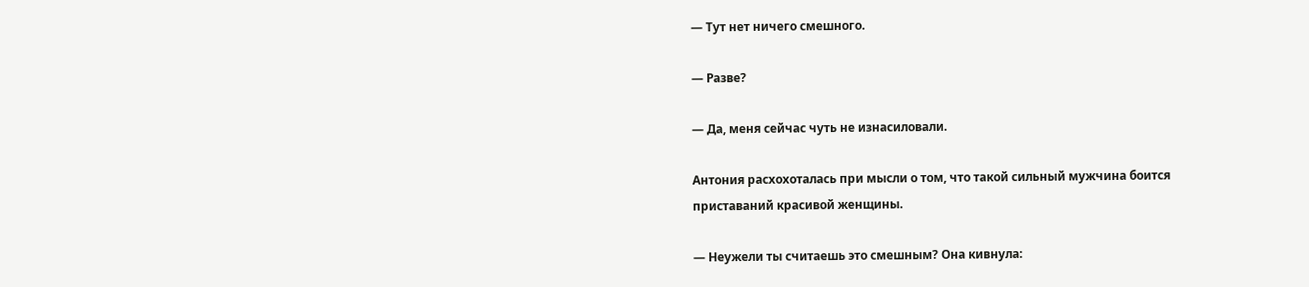— Тут нет ничего смешного.

— Разве?

— Да, меня сейчас чуть не изнасиловали.

Антония расхохоталась при мысли о том, что такой сильный мужчина боится приставаний красивой женщины.

— Неужели ты считаешь это смешным? Она кивнула: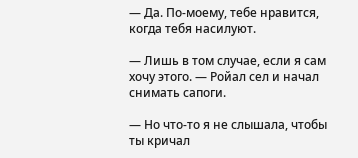— Да. По-моему, тебе нравится, когда тебя насилуют.

— Лишь в том случае, если я сам хочу этого. — Ройал сел и начал снимать сапоги.

— Но что-то я не слышала, чтобы ты кричал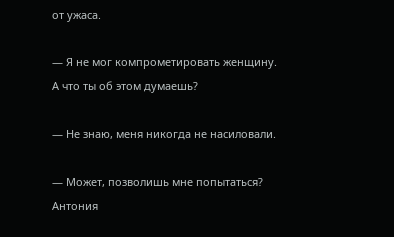от ужаса.

— Я не мог компрометировать женщину. А что ты об этом думаешь?

— Не знаю, меня никогда не насиловали.

— Может, позволишь мне попытаться? Антония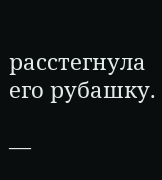расстегнула его рубашку.

—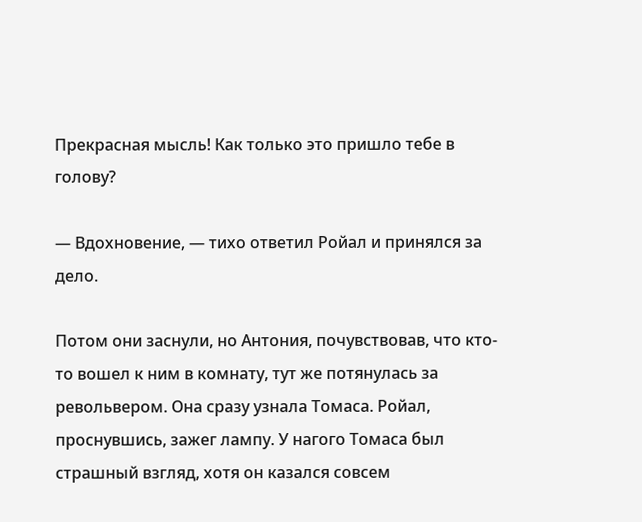Прекрасная мысль! Как только это пришло тебе в голову?

— Вдохновение, — тихо ответил Ройал и принялся за дело.

Потом они заснули, но Антония, почувствовав, что кто-то вошел к ним в комнату, тут же потянулась за револьвером. Она сразу узнала Томаса. Ройал, проснувшись, зажег лампу. У нагого Томаса был страшный взгляд, хотя он казался совсем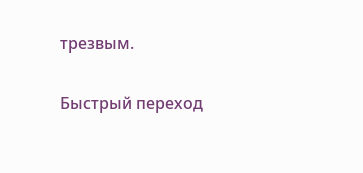трезвым.

Быстрый переход